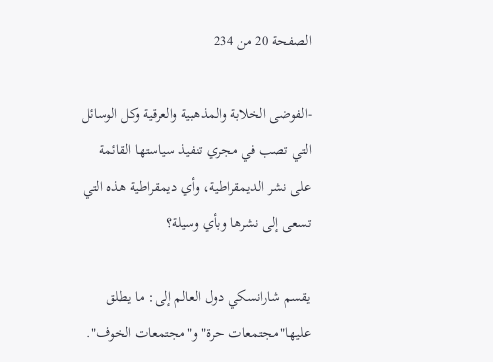الصفحة 20 من 234

-الفوضى الخلابة والمذهبية والعرقية وكل الوسائل التي تصب في مجري تنفيذ سياستها القائمة على نشر الديمقراطية، وأي ديمقراطية هذه التي تسعى إلى نشرها وبأي وسيلة؟

يقسم شارانسكي دول العالم إلى: ما يطلق عليها"مجتمعات حرة"و"مجتمعات الخوف".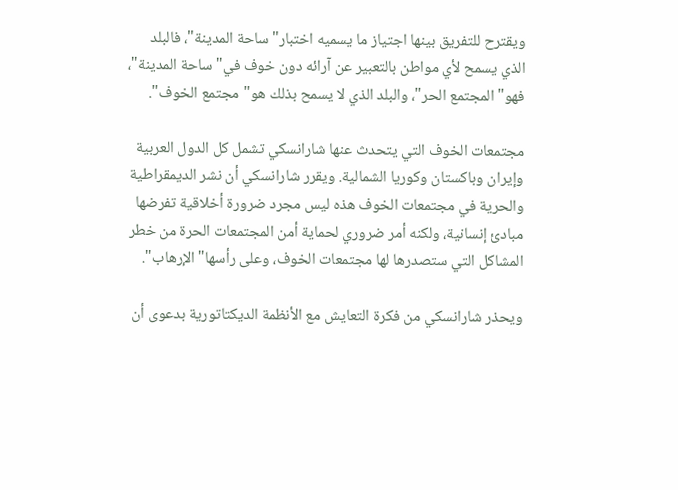ويقترح للتفريق بينها اجتياز ما يسميه اختبار"ساحة المدينة"، فالبلد الذي يسمح لأي مواطن بالتعبير عن آرائه دون خوف في"ساحة المدينة"، فهو"المجتمع الحر"، والبلد الذي لا يسمح بذلك هو"مجتمع الخوف".

مجتمعات الخوف التي يتحدث عنها شارانسكي تشمل كل الدول العربية وإيران وباكستان وكوريا الشمالية. ويقرر شارانسكي أن نشر الديمقراطية والحرية في مجتمعات الخوف هذه ليس مجرد ضرورة أخلاقية تفرضها مبادئ إنسانية، ولكنه أمر ضروري لحماية أمن المجتمعات الحرة من خطر المشاكل التي ستصدرها لها مجتمعات الخوف، وعلى رأسها"الإرهاب".

ويحذر شارانسكي من فكرة التعايش مع الأنظمة الديكتاتورية بدعوى أن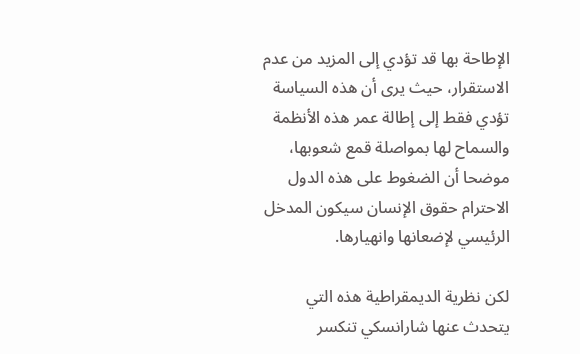الإطاحة بها قد تؤدي إلى المزيد من عدم الاستقرار، حيث يرى أن هذه السياسة تؤدي فقط إلى إطالة عمر هذه الأنظمة والسماح لها بمواصلة قمع شعوبها، موضحا أن الضغوط على هذه الدول الاحترام حقوق الإنسان سيكون المدخل الرئيسي لإضعانها وانهيارها.

لكن نظرية الديمقراطية هذه التي يتحدث عنها شارانسكي تنكسر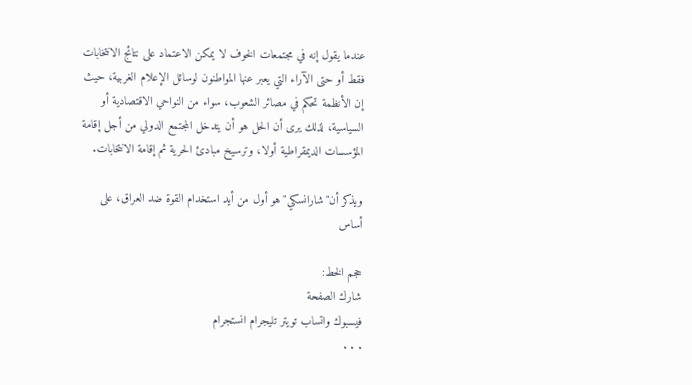عندما يقول إنه في مجتمعات الخوف لا يمكن الاعتماد على نتائج الانتخابات فقط أو حتى الآراء التي يعبر عنها المواطنون لوسائل الإعلام الغربية، حيث إن الأنظمة تحكم في مصائر الشعوب، سواء من النواحي الاقتصادية أو السياسية، لذلك يرى أن الحل هو أن يتدخل المجتمع الدولي من أجل إقامة المؤسسات الديمقراطية أولا، وترسيخ مبادئ الحرية ثم إقامة الانتخابات.

ويذكر أن"شارانسكي"هو أول من أيد استخدام القوة ضد العراق، على أساس

حجم الخط:
شارك الصفحة
فيسبوك واتساب تويتر تليجرام انستجرام
. . .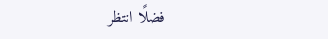فضلًا انتظر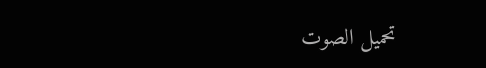تحميل الصوت